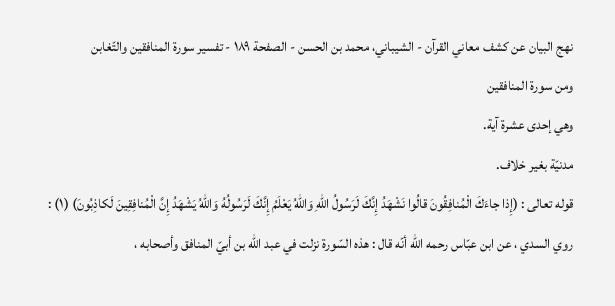نهج البيان عن كشف معاني القرآن - الشيباني، محمد بن الحسن - الصفحة ١٨٩ - تفسير سورة المنافقين والتّغابن
ومن سورة المنافقين
وهي إحدى عشرة آية.
مدنيّة بغير خلاف.
قوله تعالى : (إِذا جاءَكَ الْمُنافِقُونَ قالُوا نَشْهَدُ إِنَّكَ لَرَسُولُ اللهِ وَاللهُ يَعْلَمُ إِنَّكَ لَرَسُولُهُ وَاللهُ يَشْهَدُ إِنَّ الْمُنافِقِينَ لَكاذِبُونَ) (١) :
روي السدي ، عن ابن عبّاس رحمه الله أنّه قال : هذه السّورة نزلت في عبد الله بن أبيّ المنافق وأصحابه ،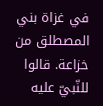في غزاة بني المصطلق من خزاعة. قالوا للنّبيّ عليه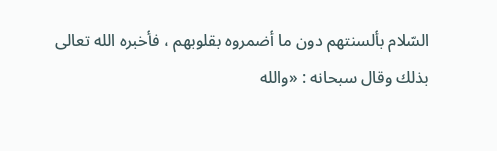السّلام بألسنتهم دون ما أضمروه بقلوبهم ، فأخبره الله تعالى بذلك وقال سبحانه : «والله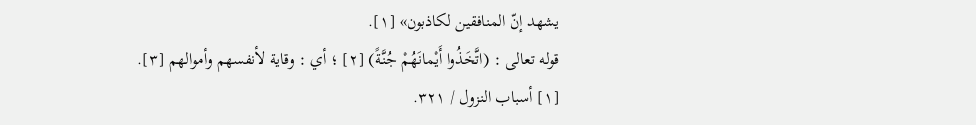يشهد إنّ المنافقين لكاذبون» [١].
قوله تعالى : (اتَّخَذُوا أَيْمانَهُمْ جُنَّةً) [٢] ؛ أي : وقاية لأنفسهم وأموالهم [٣].
[١] أسباب النزول / ٣٢١.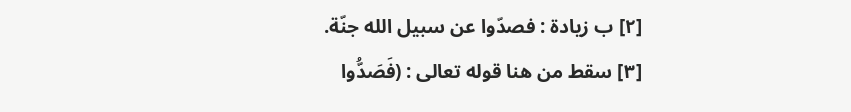[٢] ب زيادة : فصدّوا عن سبيل الله جنّة.
[٣] سقط من هنا قوله تعالى : (فَصَدُّوا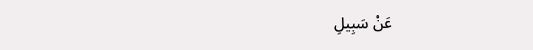عَنْ سَبِيلِ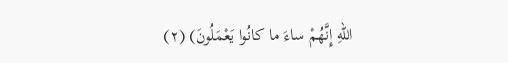اللهِ إِنَّهُمْ ساءَ ما كانُوا يَعْمَلُونَ) (٢)